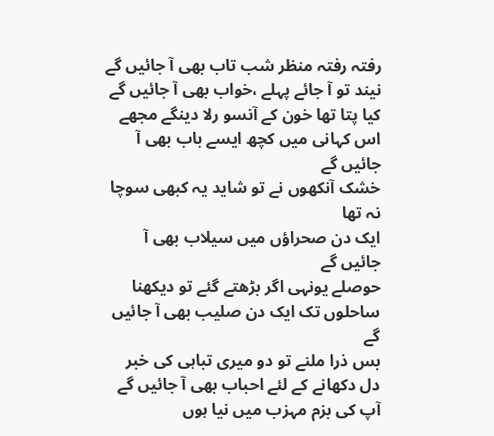رفتہ رفتہ منظر شب تاب بھی آ جائیں گے
نیند تو آ جائے پہلے ،خواب بھی آ جائیں گے
کیا پتا تھا خون کے آنسو رلا دینگے مجھے
اس کہانی میں کچھ ایسے باب بھی آ جائیں گے
خشک آنکھوں نے تو شاید یہ کبھی سوچا نہ تھا
ایک دن صحراؤں میں سیلاب بھی آ جائیں گے
حوصلے یونہی اگر بڑھتے گئے تو دیکھنا
ساحلوں تک ایک دن صلیب بھی آ جائیں گے
بس ذرا ملنے تو دو میری تباہی کی خبر
دل دکھانے کے لئے احباب بھی آ جائیں گے
آپ کی بزم مہزب میں نیا ہوں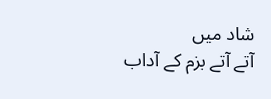شاد میں
آتے آتے بزم کے آداب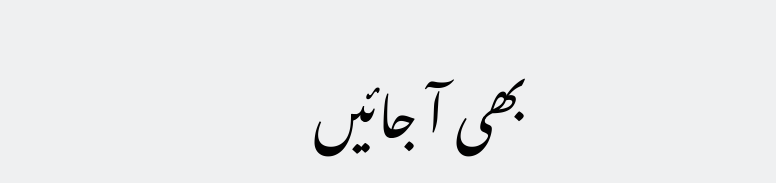بھی آ جائیں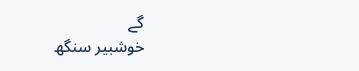گے
خوشبیر سنگھ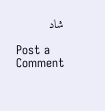شاد

Post a Comment